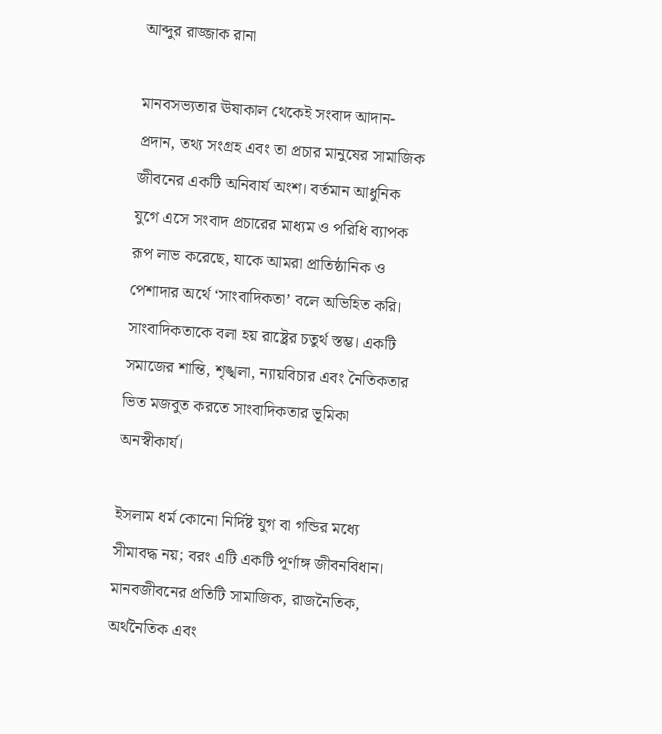আব্দুর রাজ্জাক রানা

মানবসভ্যতার ঊষাকাল থেকেই সংবাদ আদান-প্রদান, তথ্য সংগ্রহ এবং তা প্রচার মানুষের সামাজিক জীবনের একটি অনিবার্য অংশ। বর্তমান আধুনিক যুগে এসে সংবাদ প্রচারের মাধ্যম ও পরিধি ব্যাপক রূপ লাভ করেছে, যাকে আমরা প্রাতিষ্ঠানিক ও পেশাদার অর্থে ‘সাংবাদিকতা’ বলে অভিহিত করি। সাংবাদিকতাকে বলা হয় রাষ্ট্রের চতুর্থ স্তম্ভ। একটি সমাজের শান্তি, শৃঙ্খলা, ন্যায়বিচার এবং নৈতিকতার ভিত মজবুত করতে সাংবাদিকতার ভূমিকা অনস্বীকার্য।

ইসলাম ধর্ম কোনো নির্দিষ্ট যুগ বা গন্ডির মধ্যে সীমাবদ্ধ নয়; বরং এটি একটি পূর্ণাঙ্গ জীবনবিধান। মানবজীবনের প্রতিটি সামাজিক, রাজনৈতিক, অর্থনৈতিক এবং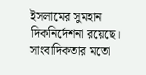ইসলামের সুমহান দিকনির্দেশনা রয়েছে। সাংবাদিকতার মতো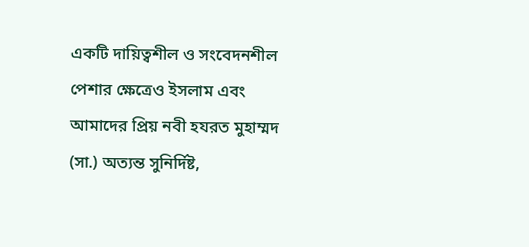একটি দায়িত্বশীল ও সংবেদনশীল পেশার ক্ষেত্রেও ইসলাম এবং আমাদের প্রিয় নবী হযরত মুহাম্মদ (সা.) অত্যন্ত সুনির্দিষ্ট,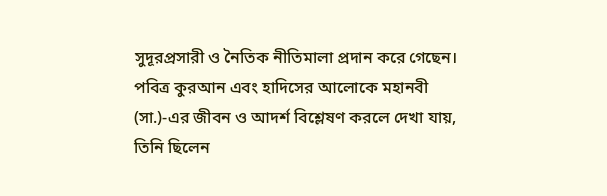সুদূরপ্রসারী ও নৈতিক নীতিমালা প্রদান করে গেছেন। পবিত্র কুরআন এবং হাদিসের আলোকে মহানবী (সা.)-এর জীবন ও আদর্শ বিশ্লেষণ করলে দেখা যায়, তিনি ছিলেন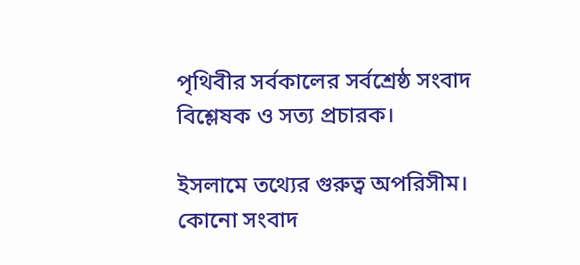পৃথিবীর সর্বকালের সর্বশ্রেষ্ঠ সংবাদ বিশ্লেষক ও সত্য প্রচারক।

ইসলামে তথ্যের গুরুত্ব অপরিসীম। কোনো সংবাদ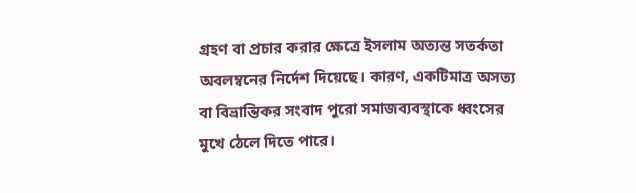গ্রহণ বা প্রচার করার ক্ষেত্রে ইসলাম অত্যন্ত সতর্কতা অবলম্বনের নির্দেশ দিয়েছে। কারণ, একটিমাত্র অসত্য বা বিভ্রান্তিকর সংবাদ পুরো সমাজব্যবস্থাকে ধ্বংসের মুখে ঠেলে দিতে পারে।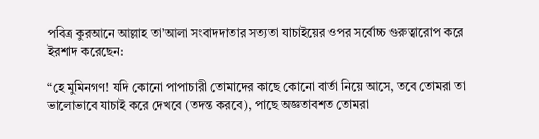পবিত্র কুরআনে আল্লাহ তা’আলা সংবাদদাতার সত্যতা যাচাইয়ের ওপর সর্বোচ্চ গুরুত্বারোপ করে ইরশাদ করেছেন:

“হে মুমিনগণ! যদি কোনো পাপাচারী তোমাদের কাছে কোনো বার্তা নিয়ে আসে, তবে তোমরা তা ভালোভাবে যাচাই করে দেখবে (তদন্ত করবে), পাছে অজ্ঞতাবশত তোমরা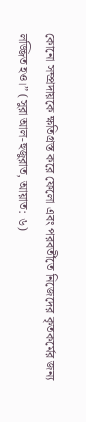কোনো সম্প্রদায়কে ক্ষতিগ্রস্ত করে ফেলো এবং পরবর্তীতে নিজেদের কৃতকর্মের জন্য লজ্জিত হও।” (সুরা আল-হুজুরাত, আয়াত: ৬)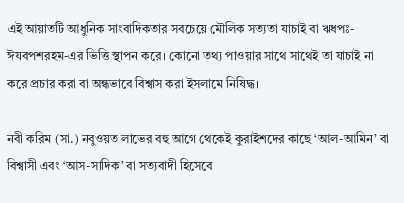এই আয়াতটি আধুনিক সাংবাদিকতার সবচেয়ে মৌলিক সত্যতা যাচাই বা ঋধপঃ-ঈযবপশরহম-এর ভিত্তি স্থাপন করে। কোনো তথ্য পাওয়ার সাথে সাথেই তা যাচাই না করে প্রচার করা বা অন্ধভাবে বিশ্বাস করা ইসলামে নিষিদ্ধ।

নবী করিম (সা.) নবুওয়ত লাভের বহু আগে থেকেই কুরাইশদের কাছে ‘আল-আমিন’ বা বিশ্বাসী এবং ‘আস-সাদিক’ বা সত্যবাদী হিসেবে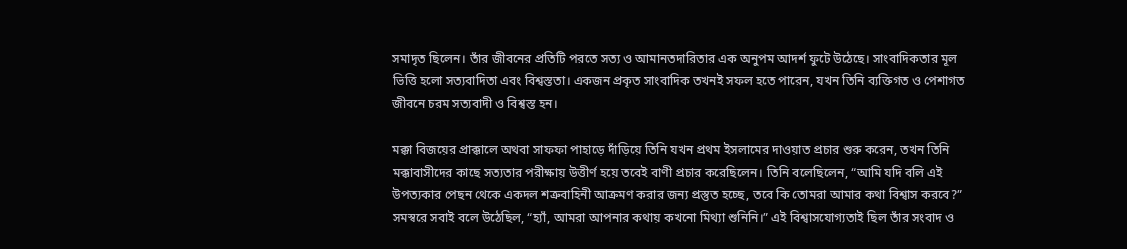সমাদৃত ছিলেন। তাঁর জীবনের প্রতিটি পরতে সত্য ও আমানতদারিতার এক অনুপম আদর্শ ফুটে উঠেছে। সাংবাদিকতার মূল ভিত্তি হলো সত্যবাদিতা এবং বিশ্বস্ততা। একজন প্রকৃত সাংবাদিক তখনই সফল হতে পারেন, যখন তিনি ব্যক্তিগত ও পেশাগত জীবনে চরম সত্যবাদী ও বিশ্বস্ত হন।

মক্কা বিজয়ের প্রাক্কালে অথবা সাফফা পাহাড়ে দাঁড়িয়ে তিনি যখন প্রথম ইসলামের দাওয়াত প্রচার শুরু করেন, তখন তিনি মক্কাবাসীদের কাছে সত্যতার পরীক্ষায় উত্তীর্ণ হয়ে তবেই বাণী প্রচার করেছিলেন। তিনি বলেছিলেন, “আমি যদি বলি এই উপত্যকার পেছন থেকে একদল শত্রুবাহিনী আক্রমণ করার জন্য প্রস্তুত হচ্ছে, তবে কি তোমরা আমার কথা বিশ্বাস করবে?” সমস্বরে সবাই বলে উঠেছিল, “হ্যাঁ, আমরা আপনার কথায় কখনো মিথ্যা শুনিনি।” এই বিশ্বাসযোগ্যতাই ছিল তাঁর সংবাদ ও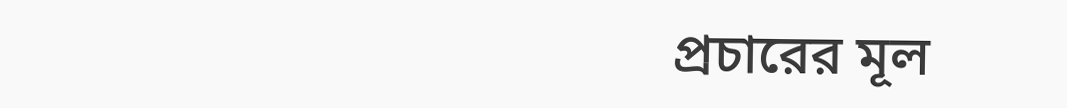প্রচারের মূল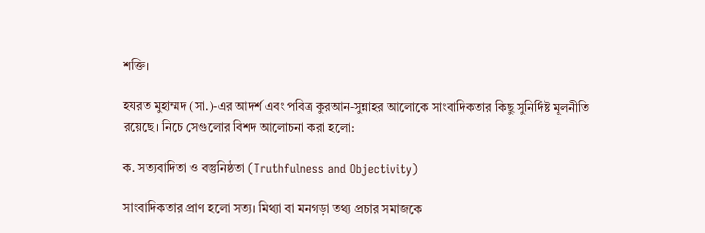শক্তি।

হযরত মুহাম্মদ (সা.)-এর আদর্শ এবং পবিত্র কুরআন-সুন্নাহর আলোকে সাংবাদিকতার কিছু সুনির্দিষ্ট মূলনীতি রয়েছে। নিচে সেগুলোর বিশদ আলোচনা করা হলো:

ক. সত্যবাদিতা ও বস্তুনিষ্ঠতা (Truthfulness and Objectivity)

সাংবাদিকতার প্রাণ হলো সত্য। মিথ্যা বা মনগড়া তথ্য প্রচার সমাজকে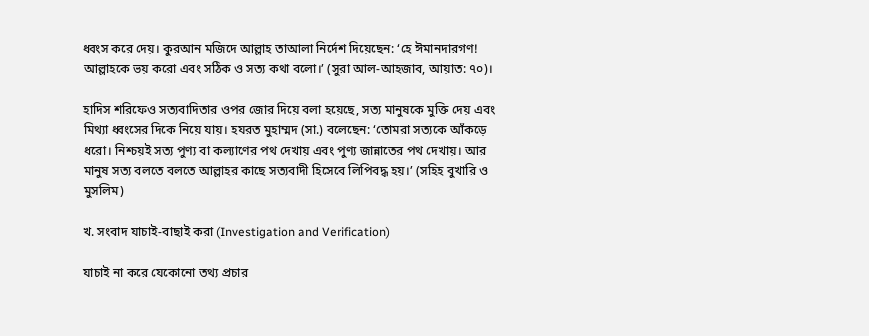ধ্বংস করে দেয়। কুরআন মজিদে আল্লাহ তাআলা নির্দেশ দিয়েছেন: ‘হে ঈমানদারগণ! আল্লাহকে ভয় করো এবং সঠিক ও সত্য কথা বলো।’ (সুরা আল-আহজাব, আয়াত: ৭০)।

হাদিস শরিফেও সত্যবাদিতার ওপর জোর দিয়ে বলা হয়েছে, সত্য মানুষকে মুক্তি দেয় এবং মিথ্যা ধ্বংসের দিকে নিয়ে যায়। হযরত মুহাম্মদ (সা.) বলেছেন: ‘তোমরা সত্যকে আঁকড়ে ধরো। নিশ্চয়ই সত্য পুণ্য বা কল্যাণের পথ দেখায় এবং পুণ্য জান্নাতের পথ দেখায়। আর মানুষ সত্য বলতে বলতে আল্লাহর কাছে সত্যবাদী হিসেবে লিপিবদ্ধ হয়।’ (সহিহ বুখারি ও মুসলিম)

খ. সংবাদ যাচাই-বাছাই করা (Investigation and Verification)

যাচাই না করে যেকোনো তথ্য প্রচার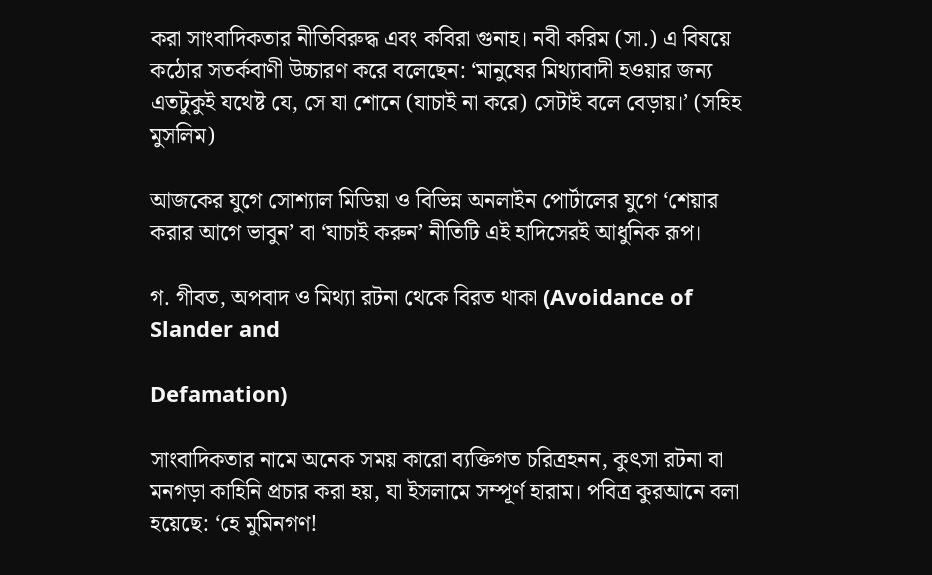করা সাংবাদিকতার নীতিবিরুদ্ধ এবং কবিরা গুনাহ। নবী করিম (সা.) এ বিষয়ে কঠোর সতর্কবাণী উচ্চারণ করে বলেছেন: ‘মানুষের মিথ্যাবাদী হওয়ার জন্য এতটুকুই যথেষ্ট যে, সে যা শোনে (যাচাই না করে) সেটাই বলে বেড়ায়।’ (সহিহ মুসলিম)

আজকের যুগে সোশ্যাল মিডিয়া ও বিভিন্ন অনলাইন পোর্টালের যুগে ‘শেয়ার করার আগে ভাবুন’ বা ‘যাচাই করুন’ নীতিটি এই হাদিসেরই আধুনিক রূপ।

গ. গীবত, অপবাদ ও মিথ্যা রটনা থেকে বিরত থাকা (Avoidance of Slander and

Defamation)

সাংবাদিকতার নামে অনেক সময় কারো ব্যক্তিগত চরিত্রহনন, কুৎসা রটনা বা মনগড়া কাহিনি প্রচার করা হয়, যা ইসলামে সম্পূর্ণ হারাম। পবিত্র কুরআনে বলা হয়েছে: ‘হে মুমিনগণ!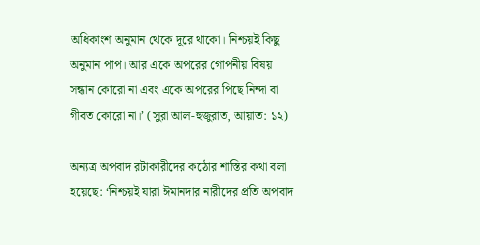অধিকাংশ অনুমান থেকে দূরে থাকো। নিশ্চয়ই কিছু অনুমান পাপ। আর একে অপরের গোপনীয় বিষয় সন্ধান কোরো না এবং একে অপরের পিছে নিন্দা বা গীবত কোরো না।’ (সুরা আল-হুজুরাত, আয়াত: ১২)

অন্যত্র অপবাদ রটাকারীদের কঠোর শাস্তির কথা বলা হয়েছে: ‘নিশ্চয়ই যারা ঈমানদার নারীদের প্রতি অপবাদ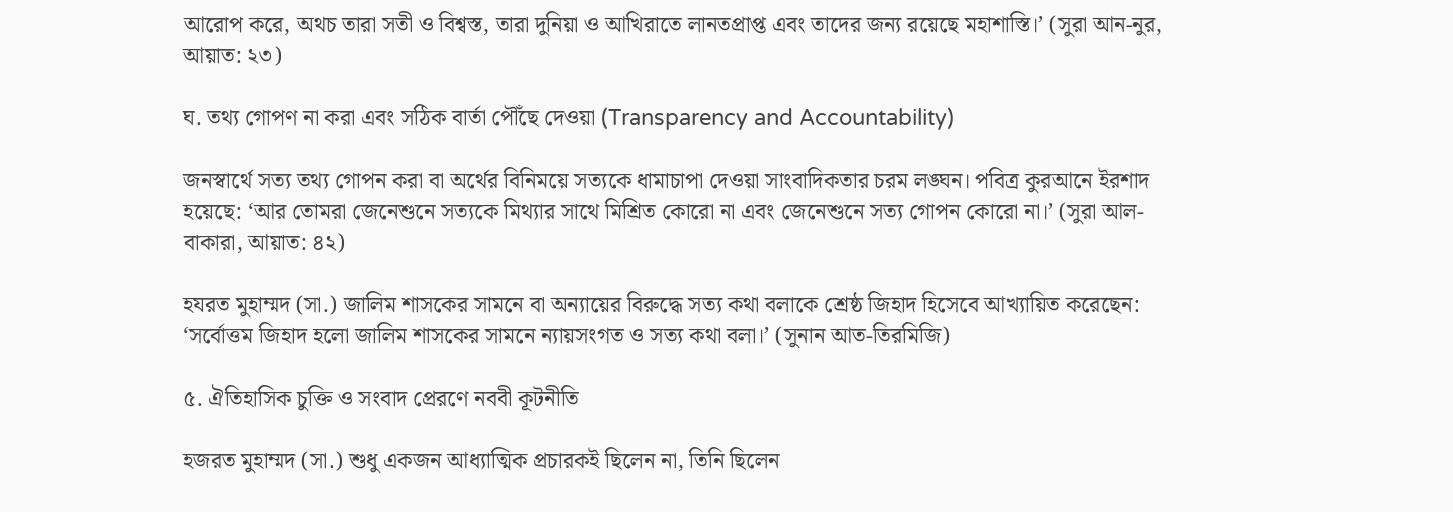আরোপ করে, অথচ তারা সতী ও বিশ্বস্ত, তারা দুনিয়া ও আখিরাতে লানতপ্রাপ্ত এবং তাদের জন্য রয়েছে মহাশাস্তি।’ (সুরা আন-নুর, আয়াত: ২৩)

ঘ. তথ্য গোপণ না করা এবং সঠিক বার্তা পৌঁছে দেওয়া (Transparency and Accountability)

জনস্বার্থে সত্য তথ্য গোপন করা বা অর্থের বিনিময়ে সত্যকে ধামাচাপা দেওয়া সাংবাদিকতার চরম লঙ্ঘন। পবিত্র কুরআনে ইরশাদ হয়েছে: ‘আর তোমরা জেনেশুনে সত্যকে মিথ্যার সাথে মিশ্রিত কোরো না এবং জেনেশুনে সত্য গোপন কোরো না।’ (সুরা আল-বাকারা, আয়াত: ৪২)

হযরত মুহাম্মদ (সা.) জালিম শাসকের সামনে বা অন্যায়ের বিরুদ্ধে সত্য কথা বলাকে শ্রেষ্ঠ জিহাদ হিসেবে আখ্যায়িত করেছেন: ‘সর্বোত্তম জিহাদ হলো জালিম শাসকের সামনে ন্যায়সংগত ও সত্য কথা বলা।’ (সুনান আত-তিরমিজি)

৫. ঐতিহাসিক চুক্তি ও সংবাদ প্রেরণে নববী কূটনীতি

হজরত মুহাম্মদ (সা.) শুধু একজন আধ্যাত্মিক প্রচারকই ছিলেন না, তিনি ছিলেন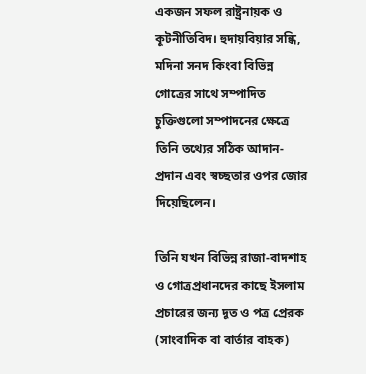একজন সফল রাষ্ট্রনায়ক ও কূটনীতিবিদ। হুদায়বিয়ার সন্ধি, মদিনা সনদ কিংবা বিভিন্ন গোত্রের সাথে সম্পাদিত চুক্তিগুলো সম্পাদনের ক্ষেত্রে তিনি তথ্যের সঠিক আদান-প্রদান এবং স্বচ্ছতার ওপর জোর দিয়েছিলেন।

তিনি যখন বিভিন্ন রাজা-বাদশাহ ও গোত্রপ্রধানদের কাছে ইসলাম প্রচারের জন্য দূত ও পত্র প্রেরক (সাংবাদিক বা বার্তার বাহক)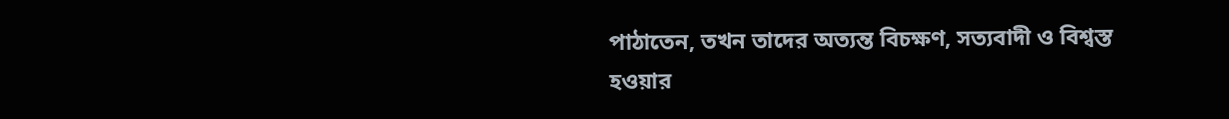পাঠাতেন, তখন তাদের অত্যন্ত বিচক্ষণ, সত্যবাদী ও বিশ্বস্ত হওয়ার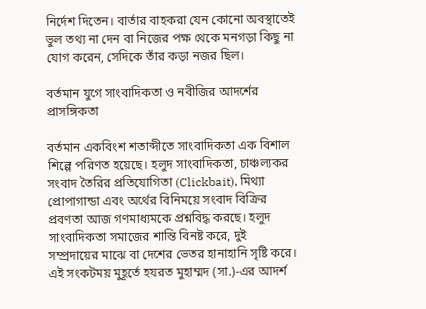নির্দেশ দিতেন। বার্তার বাহকরা যেন কোনো অবস্থাতেই ভুল তথ্য না দেন বা নিজের পক্ষ থেকে মনগড়া কিছু না যোগ করেন, সেদিকে তাঁর কড়া নজর ছিল।

বর্তমান যুগে সাংবাদিকতা ও নবীজির আদর্শের প্রাসঙ্গিকতা

বর্তমান একবিংশ শতাব্দীতে সাংবাদিকতা এক বিশাল শিল্পে পরিণত হয়েছে। হলুদ সাংবাদিকতা, চাঞ্চল্যকর সংবাদ তৈরির প্রতিযোগিতা (Clickbait), মিথ্যা প্রোপাগান্ডা এবং অর্থের বিনিময়ে সংবাদ বিক্রির প্রবণতা আজ গণমাধ্যমকে প্রশ্নবিদ্ধ করছে। হলুদ সাংবাদিকতা সমাজের শান্তি বিনষ্ট করে, দুই সম্প্রদায়ের মাঝে বা দেশের ভেতর হানাহানি সৃষ্টি করে। এই সংকটময় মুহূর্তে হযরত মুহাম্মদ (সা.)-এর আদর্শ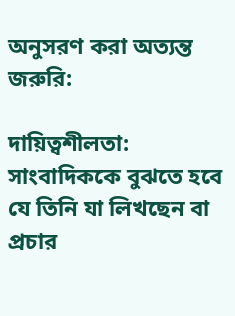অনুসরণ করা অত্যন্ত জরুরি:

দায়িত্বশীলতা: সাংবাদিককে বুঝতে হবে যে তিনি যা লিখছেন বা প্রচার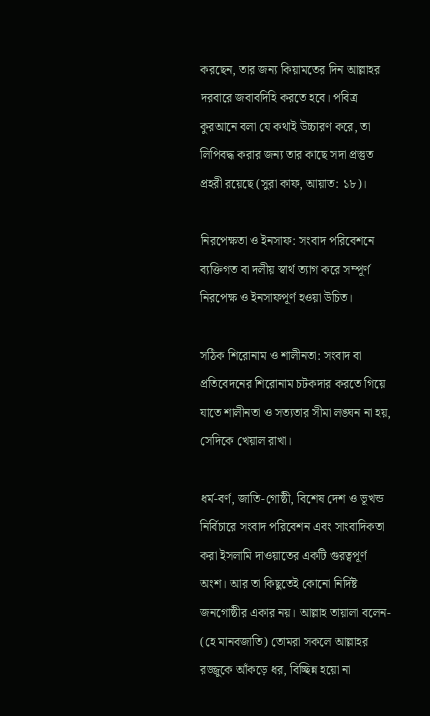করছেন, তার জন্য কিয়ামতের দিন আল্লাহর দরবারে জবাবদিহি করতে হবে। পবিত্র কুরআনে বলা যে কথাই উচ্চারণ করে, তা লিপিবদ্ধ করার জন্য তার কাছে সদা প্রস্তুত প্রহরী রয়েছে (সুরা কাফ, আয়াত: ১৮)।

নিরপেক্ষতা ও ইনসাফ: সংবাদ পরিবেশনে ব্যক্তিগত বা দলীয় স্বার্থ ত্যাগ করে সম্পূর্ণ নিরপেক্ষ ও ইনসাফপূর্ণ হওয়া উচিত।

সঠিক শিরোনাম ও শালীনতা: সংবাদ বা প্রতিবেদনের শিরোনাম চটকদার করতে গিয়ে যাতে শালীনতা ও সত্যতার সীমা লঙ্ঘন না হয়, সেদিকে খেয়াল রাখা।

ধর্ম-বর্ণ, জাতি-গোষ্ঠী, বিশেষ দেশ ও ভূখন্ড নির্বিচারে সংবাদ পরিবেশন এবং সাংবাদিকতা করা ইসলামি দাওয়াতের একটি গুরত্বপূর্ণ অংশ। আর তা কিছুতেই কোনো নির্দিষ্ট জনগোষ্ঠীর একার নয়। আল্লাহ তায়ালা বলেন- (হে মানবজাতি) তোমরা সকলে আল্লাহর রজ্জুকে আঁকড়ে ধর, বিচ্ছিন্ন হয়ো না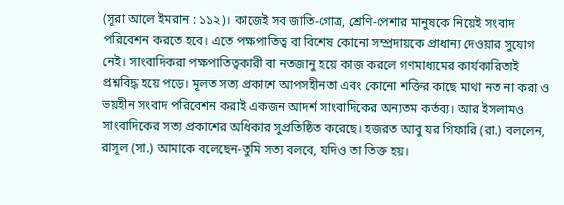(সূরা আলে ইমরান : ১১২)। কাজেই সব জাতি-গোত্র, শ্রেণি-পেশার মানুষকে নিয়েই সংবাদ পরিবেশন করতে হবে। এতে পক্ষপাতিত্ব বা বিশেষ কোনো সম্প্রদায়কে প্রাধান্য দেওয়ার সুযোগ নেই। সাংবাদিকরা পক্ষপাতিত্বকারী বা নতজানু হয়ে কাজ করলে গণমাধ্যমের কার্যকারিতাই প্রশ্নবিদ্ধ হয়ে পড়ে। মূলত সত্য প্রকাশে আপসহীনতা এবং কোনো শক্তির কাছে মাথা নত না করা ও ভয়হীন সংবাদ পরিবেশন করাই একজন আদর্শ সাংবাদিকের অন্যতম কর্তব্য। আর ইসলামও সাংবাদিকের সত্য প্রকাশের অধিকার সুপ্রতিষ্ঠিত করেছে। হজরত আবু যর গিফারি (রা.) বললেন, রাসূল (সা.) আমাকে বলেছেন-তুমি সত্য বলবে, যদিও তা তিক্ত হয়।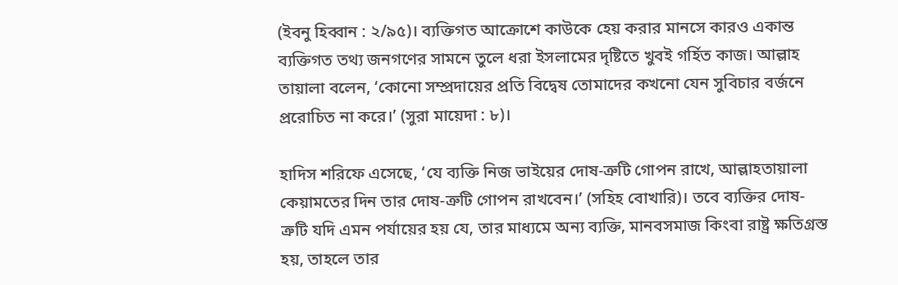(ইবনু হিব্বান : ২/৯৫)। ব্যক্তিগত আক্রোশে কাউকে হেয় করার মানসে কারও একান্ত ব্যক্তিগত তথ্য জনগণের সামনে তুলে ধরা ইসলামের দৃষ্টিতে খুবই গর্হিত কাজ। আল্লাহ তায়ালা বলেন, ‘কোনো সম্প্রদায়ের প্রতি বিদ্বেষ তোমাদের কখনো যেন সুবিচার বর্জনে প্ররোচিত না করে।’ (সুরা মায়েদা : ৮)।

হাদিস শরিফে এসেছে, ‘যে ব্যক্তি নিজ ভাইয়ের দোষ-ত্রুটি গোপন রাখে, আল্লাহতায়ালা কেয়ামতের দিন তার দোষ-ত্রুটি গোপন রাখবেন।’ (সহিহ বোখারি)। তবে ব্যক্তির দোষ-ত্রুটি যদি এমন পর্যায়ের হয় যে, তার মাধ্যমে অন্য ব্যক্তি, মানবসমাজ কিংবা রাষ্ট্র ক্ষতিগ্রস্ত হয়, তাহলে তার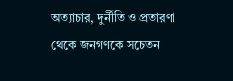অত্যাচার, দুর্নীতি ও প্রতারণা থেকে জনগণকে সচেতন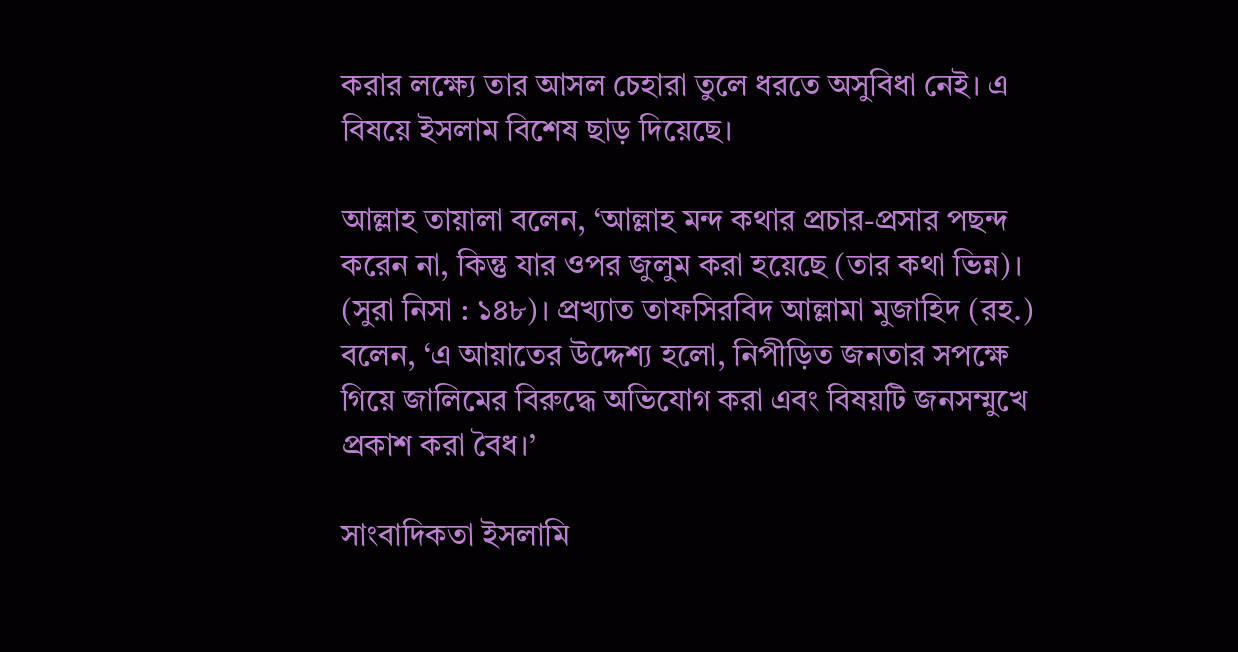করার লক্ষ্যে তার আসল চেহারা তুলে ধরতে অসুবিধা নেই। এ বিষয়ে ইসলাম বিশেষ ছাড় দিয়েছে।

আল্লাহ তায়ালা বলেন, ‘আল্লাহ মন্দ কথার প্রচার-প্রসার পছন্দ করেন না, কিন্তু যার ওপর জুলুম করা হয়েছে (তার কথা ভিন্ন)। (সুরা নিসা : ১৪৮)। প্রখ্যাত তাফসিরবিদ আল্লামা মুজাহিদ (রহ.) বলেন, ‘এ আয়াতের উদ্দেশ্য হলো, নিপীড়িত জনতার সপক্ষে গিয়ে জালিমের বিরুদ্ধে অভিযোগ করা এবং বিষয়টি জনসম্মুখে প্রকাশ করা বৈধ।’

সাংবাদিকতা ইসলামি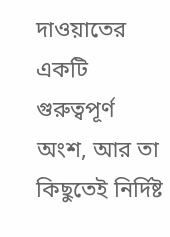দাওয়াতের একটি গুরুত্বপূর্ণ অংশ, আর তা কিছুতেই নির্দিষ্ট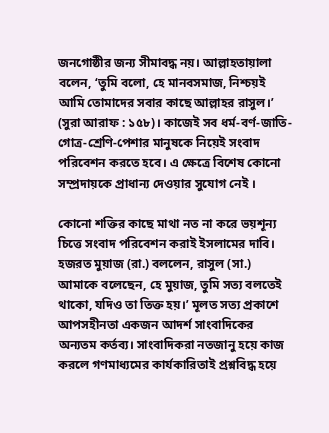জনগোষ্ঠীর জন্য সীমাবদ্ধ নয়। আল্লাহতায়ালা বলেন, ‘তুমি বলো, হে মানবসমাজ, নিশ্চয়ই আমি তোমাদের সবার কাছে আল্লাহর রাসুল।’ (সুরা আরাফ : ১৫৮)। কাজেই সব ধর্ম-বর্ণ-জাতি-গোত্র-শ্রেণি-পেশার মানুষকে নিয়েই সংবাদ পরিবেশন করতে হবে। এ ক্ষেত্রে বিশেষ কোনো সম্প্রদায়কে প্রাধান্য দেওয়ার সুযোগ নেই ।

কোনো শক্তির কাছে মাথা নত না করে ভয়শূন্য চিত্তে সংবাদ পরিবেশন করাই ইসলামের দাবি। হজরত মুয়াজ (রা.) বললেন, রাসুল (সা.) আমাকে বলেছেন, হে মুয়াজ, তুমি সত্য বলতেই থাকো, যদিও তা তিক্ত হয়।’ মূলত সত্য প্রকাশে আপসহীনতা একজন আদর্শ সাংবাদিকের অন্যতম কর্তব্য। সাংবাদিকরা নতজানু হয়ে কাজ করলে গণমাধ্যমের কার্যকারিতাই প্রশ্নবিদ্ধ হয়ে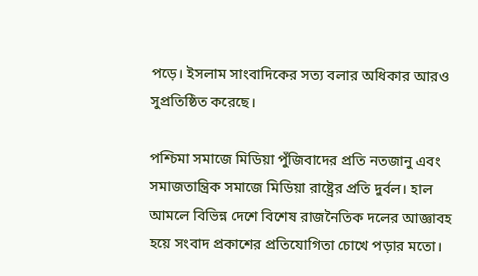পড়ে। ইসলাম সাংবাদিকের সত্য বলার অধিকার আরও সুপ্রতিষ্ঠিত করেছে।

পশ্চিমা সমাজে মিডিয়া পুঁজিবাদের প্রতি নতজানু এবং সমাজতান্ত্রিক সমাজে মিডিয়া রাষ্ট্রের প্রতি দুর্বল। হাল আমলে বিভিন্ন দেশে বিশেষ রাজনৈতিক দলের আজ্ঞাবহ হয়ে সংবাদ প্রকাশের প্রতিযোগিতা চোখে পড়ার মতো।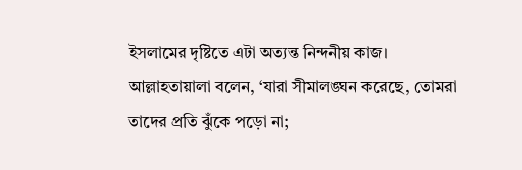ইসলামের দৃষ্টিতে এটা অত্যন্ত নিন্দনীয় কাজ। আল্লাহতায়ালা বলেন, ‘যারা সীমালঙ্ঘন করেছে, তোমরা তাদের প্রতি ঝুঁকে পড়ো না;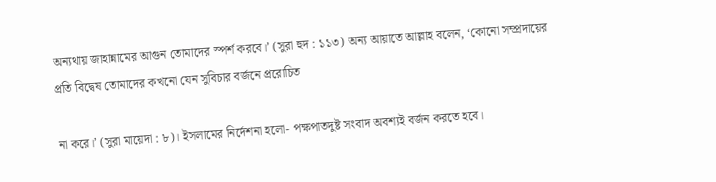অন্যথায় জাহান্নামের আগুন তোমাদের স্পর্শ করবে।’ (সুরা হুদ : ১১৩) অন্য আয়াতে আল্লাহ বলেন, ‘কোনো সম্প্রদায়ের প্রতি বিদ্বেষ তোমাদের কখনো যেন সুবিচার বর্জনে প্ররোচিত

না করে।’ (সুরা মায়েদা : ৮)। ইসলামের নির্দেশনা হলো- পক্ষপাতদুষ্ট সংবাদ অবশ্যই বর্জন করতে হবে।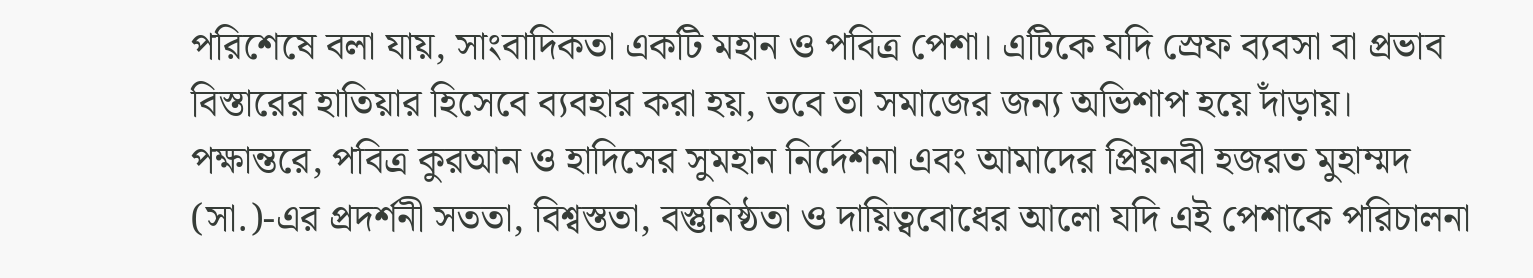পরিশেষে বলা যায়, সাংবাদিকতা একটি মহান ও পবিত্র পেশা। এটিকে যদি স্রেফ ব্যবসা বা প্রভাব বিস্তারের হাতিয়ার হিসেবে ব্যবহার করা হয়, তবে তা সমাজের জন্য অভিশাপ হয়ে দাঁড়ায়। পক্ষান্তরে, পবিত্র কুরআন ও হাদিসের সুমহান নির্দেশনা এবং আমাদের প্রিয়নবী হজরত মুহাম্মদ (সা.)-এর প্রদর্শনী সততা, বিশ্বস্ততা, বস্তুনিষ্ঠতা ও দায়িত্ববোধের আলো যদি এই পেশাকে পরিচালনা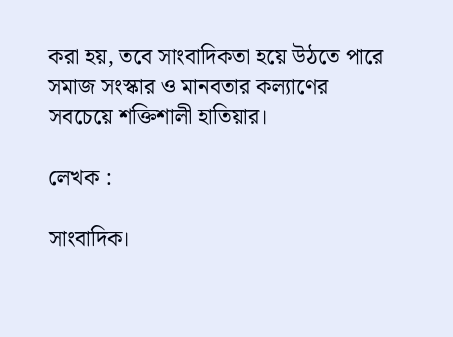করা হয়, তবে সাংবাদিকতা হয়ে উঠতে পারে সমাজ সংস্কার ও মানবতার কল্যাণের সবচেয়ে শক্তিশালী হাতিয়ার।

লেখক :

সাংবাদিক।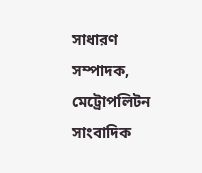সাধারণ সম্পাদক, মেট্রোপলিটন সাংবাদিক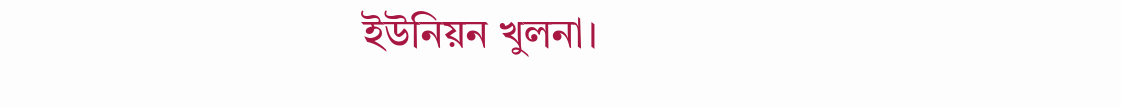ইউনিয়ন খুলনা।